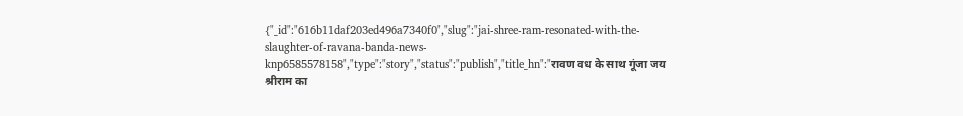{"_id":"616b11daf203ed496a7340f0","slug":"jai-shree-ram-resonated-with-the-slaughter-of-ravana-banda-news-knp6585578158","type":"story","status":"publish","title_hn":"रावण वध के साथ गूंजा जय श्रीराम का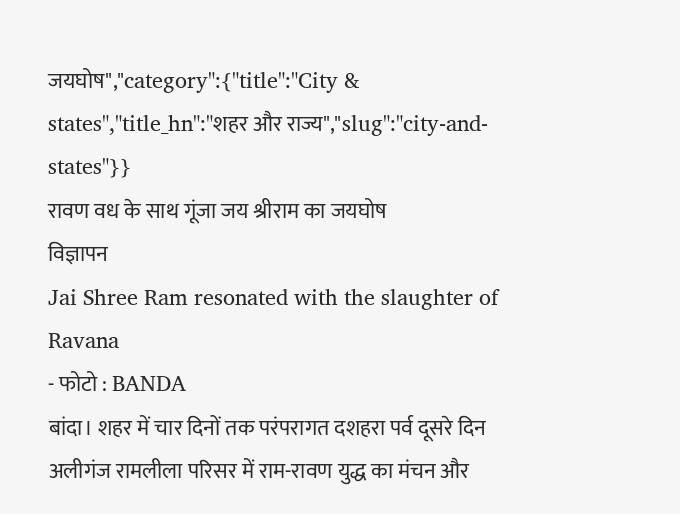जयघोष","category":{"title":"City & states","title_hn":"शहर और राज्य","slug":"city-and-states"}}
रावण वध के साथ गूंजा जय श्रीराम का जयघोष
विज्ञापन
Jai Shree Ram resonated with the slaughter of Ravana
- फोटो : BANDA
बांदा। शहर में चार दिनों तक परंपरागत दशहरा पर्व दूसरे दिन अलीगंज रामलीला परिसर में राम-रावण युद्ध का मंचन और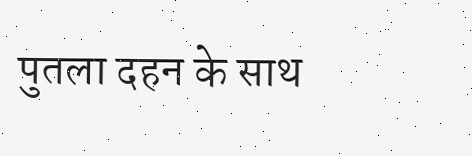पुतला दहन के साथ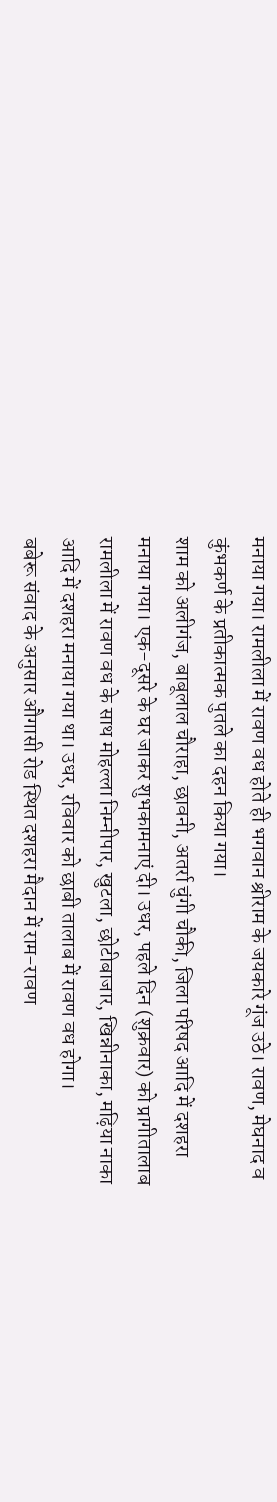मनाया गया। रामलीला में रावण वध होते ही भगवान श्रीराम के जयकारे गूंज उठे। रावण, मेघनाद व कुंभकर्ण के प्रतीकात्मक पुतले का दहन किया गया।
शाम को अलीगंज, बाबूलाल चौराहा, छावनी, अतर्रा चुंगी चौकी, जिला परिषद आदि में दशहरा मनाया गया। एक-दूसरे के घर जाकर शुभकामनाएं दी। उधर, पहले दिन (शुक्रवार) को प्रागीतालाब रामलीला में रावण वध के साथ मोहल्ला निम्नीपार, खुटला, छोटीबाजार, खिन्नीनाका, मढ़िया नाका आदि में दशहरा मनाया गया था। उधर, रविवार को छाबी तालाब में रावण वध होगा।
बबेरू संवाद के अनुसार औगासी रोड स्थित दशहरा मैदान में राम-रावण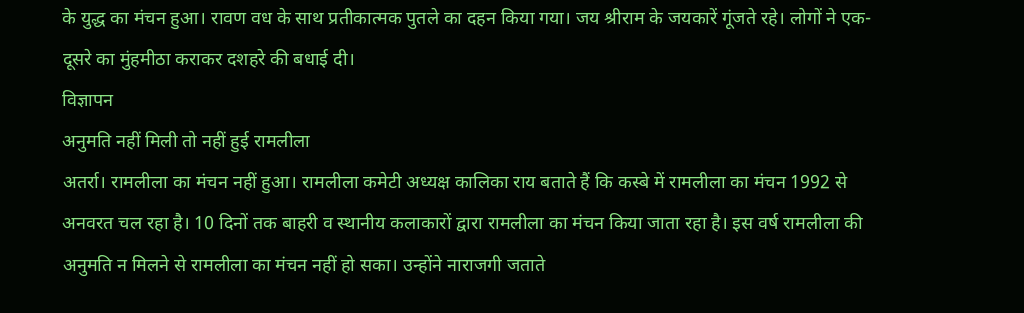के युद्ध का मंचन हुआ। रावण वध के साथ प्रतीकात्मक पुतले का दहन किया गया। जय श्रीराम के जयकारें गूंजते रहे। लोगों ने एक-दूसरे का मुंहमीठा कराकर दशहरे की बधाई दी।
विज्ञापन
अनुमति नहीं मिली तो नहीं हुई रामलीला
अतर्रा। रामलीला का मंचन नहीं हुआ। रामलीला कमेटी अध्यक्ष कालिका राय बताते हैं कि कस्बे में रामलीला का मंचन 1992 से अनवरत चल रहा है। 10 दिनों तक बाहरी व स्थानीय कलाकारों द्वारा रामलीला का मंचन किया जाता रहा है। इस वर्ष रामलीला की अनुमति न मिलने से रामलीला का मंचन नहीं हो सका। उन्होंने नाराजगी जताते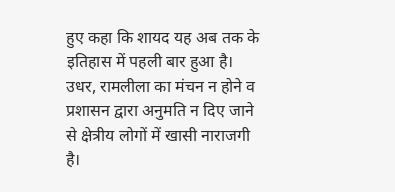हुए कहा कि शायद यह अब तक के इतिहास में पहली बार हुआ है।
उधर, रामलीला का मंचन न होने व प्रशासन द्वारा अनुमति न दिए जाने से क्षेत्रीय लोगों में खासी नाराजगी है।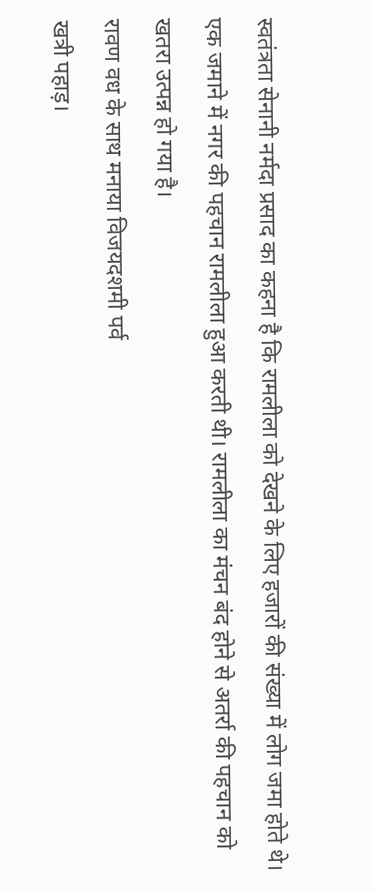स्वतंत्रता सेनानी नर्मदा प्रसाद का कहना है कि रामलीला को देखने के लिए हजारों की संख्या में लोग जमा होते थे। एक जमाने में नगर की पहचान रामलीला हुआ करती थी। रामलीला का मंचन बंद होने से अतर्रा की पहचान को खतरा उत्पन्न हो गया है।
रावण वध के साथ मनाया विजयदशमी पर्व
खत्री पहाड़।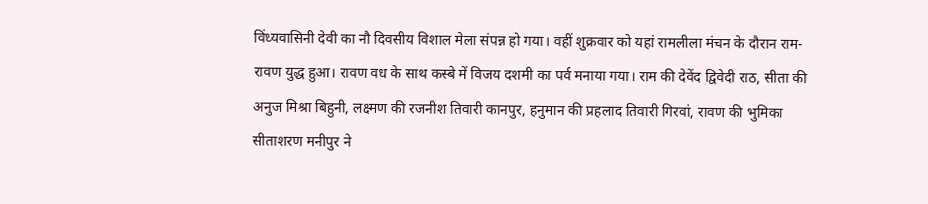विंध्यवासिनी देवी का नौ दिवसीय विशाल मेला संपन्न हो गया। वहीं शुक्रवार को यहां रामलीला मंचन के दौरान राम-रावण युद्ध हुआ। रावण वध के साथ कस्बे में विजय दशमी का पर्व मनाया गया। राम की देवेंद द्विवेदी राठ, सीता की अनुज मिश्रा बिहुनी, लक्ष्मण की रजनीश तिवारी कानपुर, हनुमान की प्रहलाद तिवारी गिरवां, रावण की भुमिका सीताशरण मनीपुर ने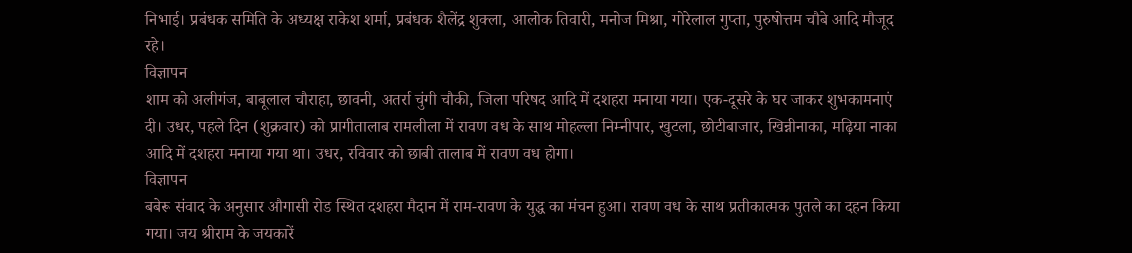निभाई। प्रबंधक समिति के अध्यक्ष राकेश शर्मा, प्रबंधक शैलेंद्र शुक्ला, आलोक तिवारी, मनोज मिश्रा, गोरेलाल गुप्ता, पुरुषोत्तम चौबे आदि मौजूद रहे।
विज्ञापन
शाम को अलीगंज, बाबूलाल चौराहा, छावनी, अतर्रा चुंगी चौकी, जिला परिषद आदि में दशहरा मनाया गया। एक-दूसरे के घर जाकर शुभकामनाएं दी। उधर, पहले दिन (शुक्रवार) को प्रागीतालाब रामलीला में रावण वध के साथ मोहल्ला निम्नीपार, खुटला, छोटीबाजार, खिन्नीनाका, मढ़िया नाका आदि में दशहरा मनाया गया था। उधर, रविवार को छाबी तालाब में रावण वध होगा।
विज्ञापन
बबेरू संवाद के अनुसार औगासी रोड स्थित दशहरा मैदान में राम-रावण के युद्ध का मंचन हुआ। रावण वध के साथ प्रतीकात्मक पुतले का दहन किया गया। जय श्रीराम के जयकारें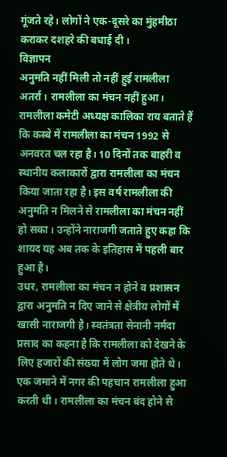गूंजते रहे। लोगों ने एक-दूसरे का मुंहमीठा कराकर दशहरे की बधाई दी।
विज्ञापन
अनुमति नहीं मिली तो नहीं हुई रामलीला
अतर्रा। रामलीला का मंचन नहीं हुआ। रामलीला कमेटी अध्यक्ष कालिका राय बताते हैं कि कस्बे में रामलीला का मंचन 1992 से अनवरत चल रहा है। 10 दिनों तक बाहरी व स्थानीय कलाकारों द्वारा रामलीला का मंचन किया जाता रहा है। इस वर्ष रामलीला की अनुमति न मिलने से रामलीला का मंचन नहीं हो सका। उन्होंने नाराजगी जताते हुए कहा कि शायद यह अब तक के इतिहास में पहली बार हुआ है।
उधर, रामलीला का मंचन न होने व प्रशासन द्वारा अनुमति न दिए जाने से क्षेत्रीय लोगों में खासी नाराजगी है। स्वतंत्रता सेनानी नर्मदा प्रसाद का कहना है कि रामलीला को देखने के लिए हजारों की संख्या में लोग जमा होते थे। एक जमाने में नगर की पहचान रामलीला हुआ करती थी। रामलीला का मंचन बंद होने से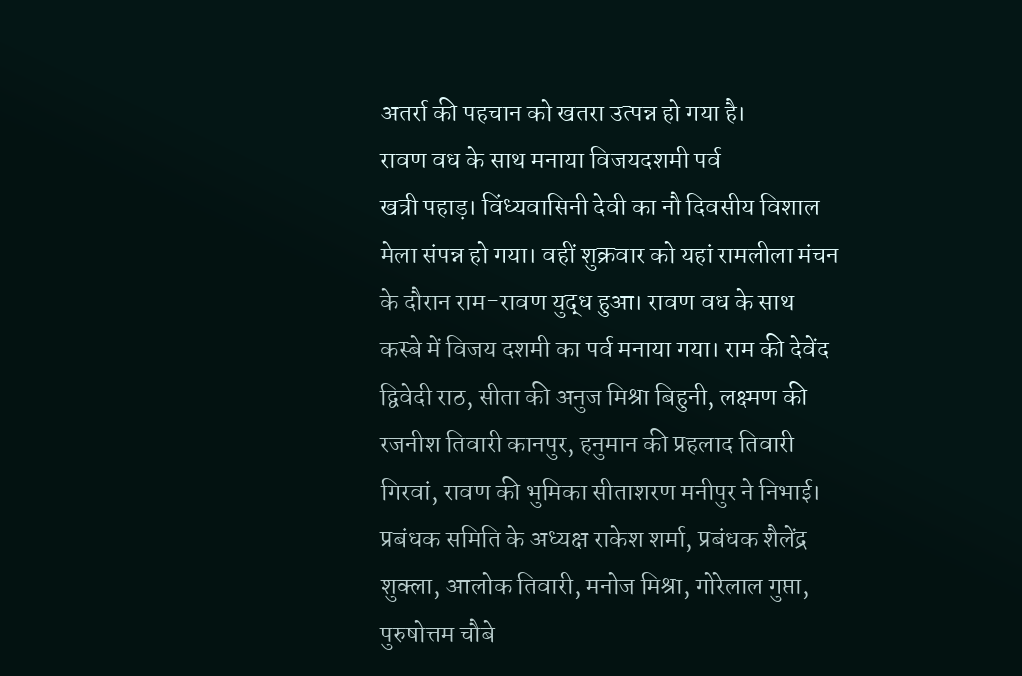अतर्रा की पहचान को खतरा उत्पन्न हो गया है।
रावण वध के साथ मनाया विजयदशमी पर्व
खत्री पहाड़। विंध्यवासिनी देवी का नौ दिवसीय विशाल मेला संपन्न हो गया। वहीं शुक्रवार को यहां रामलीला मंचन के दौरान राम-रावण युद्ध हुआ। रावण वध के साथ कस्बे में विजय दशमी का पर्व मनाया गया। राम की देवेंद द्विवेदी राठ, सीता की अनुज मिश्रा बिहुनी, लक्ष्मण की रजनीश तिवारी कानपुर, हनुमान की प्रहलाद तिवारी गिरवां, रावण की भुमिका सीताशरण मनीपुर ने निभाई। प्रबंधक समिति के अध्यक्ष राकेश शर्मा, प्रबंधक शैलेंद्र शुक्ला, आलोक तिवारी, मनोज मिश्रा, गोरेलाल गुप्ता, पुरुषोत्तम चौबे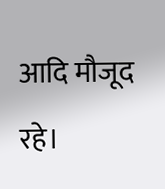आदि मौजूद रहे।